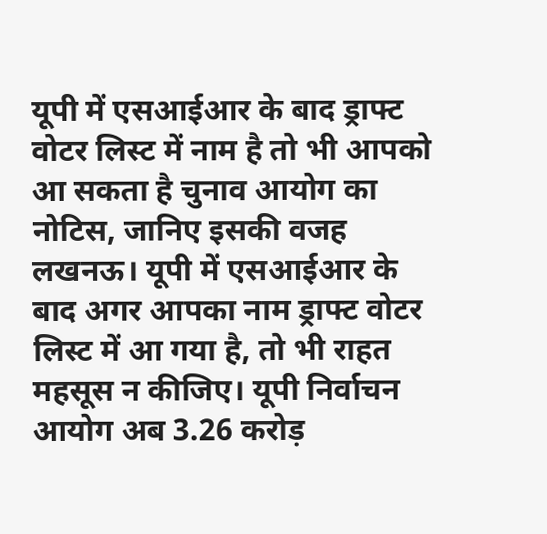यूपी में एसआईआर के बाद ड्राफ्ट वोटर लिस्ट में नाम है तो भी आपको आ सकता है चुनाव आयोग का नोटिस, जानिए इसकी वजह
लखनऊ। यूपी में एसआईआर के बाद अगर आपका नाम ड्राफ्ट वोटर लिस्ट में आ गया है, तो भी राहत महसूस न कीजिए। यूपी निर्वाचन आयोग अब 3.26 करोड़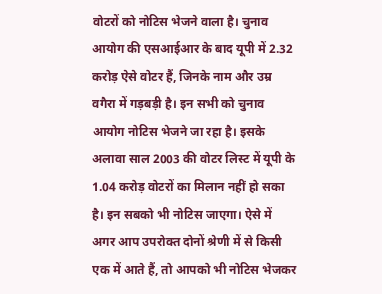वोटरों को नोटिस भेजने वाला है। चुनाव आयोग की एसआईआर के बाद यूपी में 2.32 करोड़ ऐसे वोटर हैं, जिनके नाम और उम्र वगैरा में गड़बड़ी है। इन सभी को चुनाव आयोग नोटिस भेजने जा रहा है। इसके अलावा साल 2003 की वोटर लिस्ट में यूपी के 1.04 करोड़ वोटरों का मिलान नहीं हो सका है। इन सबको भी नोटिस जाएगा। ऐसे में अगर आप उपरोक्त दोनों श्रेणी में से किसी एक में आते हैं, तो आपको भी नोटिस भेजकर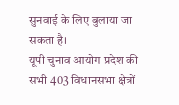सुनवाई के लिए बुलाया जा सकता है।
यूपी चुनाव आयोग प्रदेश की सभी 403 विधानसभा क्षेत्रों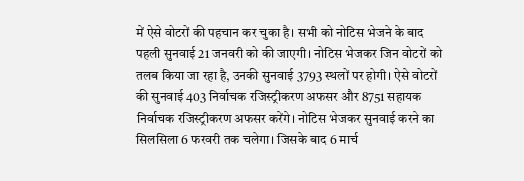में ऐसे वोटरों की पहचान कर चुका है। सभी को नोटिस भेजने के बाद पहली सुनवाई 21 जनवरी को की जाएगी। नोटिस भेजकर जिन वोटरों को तलब किया जा रहा है, उनकी सुनवाई 3793 स्थलों पर होगी। ऐसे वोटरों की सुनवाई 403 निर्वाचक रजिस्ट्रीकरण अफसर और 8751 सहायक निर्वाचक रजिस्ट्रीकरण अफसर करेंगे। नोटिस भेजकर सुनवाई करने का सिलसिला 6 फरवरी तक चलेगा। जिसके बाद 6 मार्च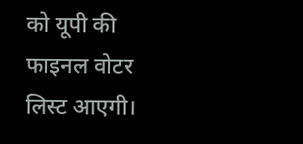को यूपी की फाइनल वोटर लिस्ट आएगी।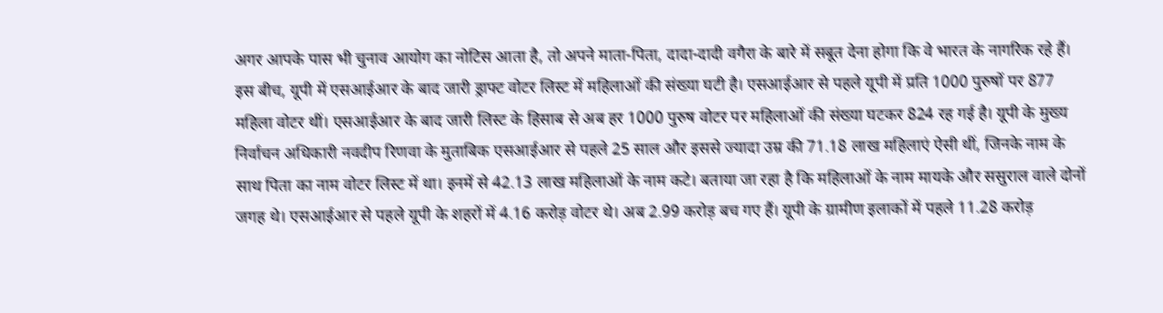अगर आपके पास भी चुनाव आयोग का नोटिस आता है, तो अपने माता-पिता, दादा-दादी वगैरा के बारे में सबूत देना होगा कि वे भारत के नागरिक रहे हैं।
इस बीच, यूपी में एसआईआर के बाद जारी ड्राफ्ट वोटर लिस्ट में महिलाओं की संख्या घटी है। एसआईआर से पहले यूपी में प्रति 1000 पुरुषों पर 877 महिला वोटर थीं। एसआईआर के बाद जारी लिस्ट के हिसाब से अब हर 1000 पुरुष वोटर पर महिलाओं की संख्या घटकर 824 रह गई है। यूपी के मुख्य निर्वाचन अधिकारी नवदीप रिणवा के मुताबिक एसआईआर से पहले 25 साल और इससे ज्यादा उम्र की 71.18 लाख महिलाएं ऐसी थीं, जिनके नाम के साथ पिता का नाम वोटर लिस्ट में था। इनमें से 42.13 लाख महिलाओं के नाम कटे। बताया जा रहा है कि महिलाओं के नाम मायके और ससुराल वाले दोनों जगह थे। एसआईआर से पहले यूपी के शहरों में 4.16 करोड़ वोटर थे। अब 2.99 करोड़ बच गए हैं। यूपी के ग्रामीण इलाकों में पहले 11.28 करोड़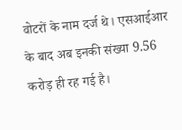वोटरों के नाम दर्ज थे। एसआईआर के बाद अब इनकी संख्या 9.56 करोड़ ही रह गई है।